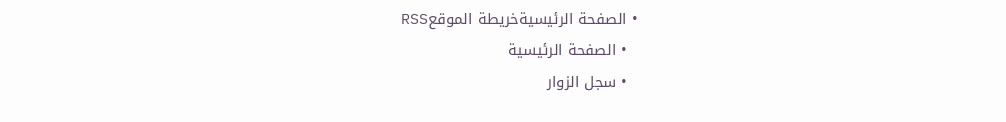• الصفحة الرئيسيةخريطة الموقعRSS
  • الصفحة الرئيسية
  • سجل الزوار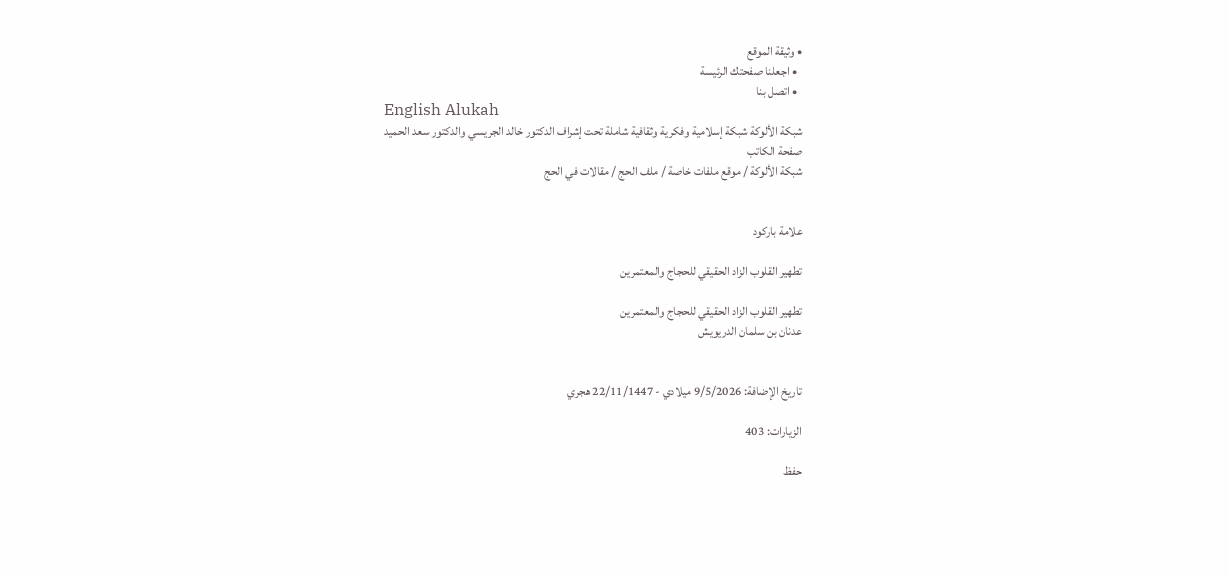• وثيقة الموقع
  • اجعلنا صفحتك الرئيسة
  • اتصل بنا
English Alukah
شبكة الألوكة شبكة إسلامية وفكرية وثقافية شاملة تحت إشراف الدكتور خالد الجريسي والدكتور سعد الحميد
صفحة الكاتب
شبكة الألوكة / موقع ملفات خاصة / ملف الحج / مقالات في الحج


علامة باركود

تطهير القلوب الزاد الحقيقي للحجاج والمعتمرين

تطهير القلوب الزاد الحقيقي للحجاج والمعتمرين
عدنان بن سلمان الدريويش


تاريخ الإضافة: 9/5/2026 ميلادي - 22/11/1447 هجري

الزيارات: 403

حفظ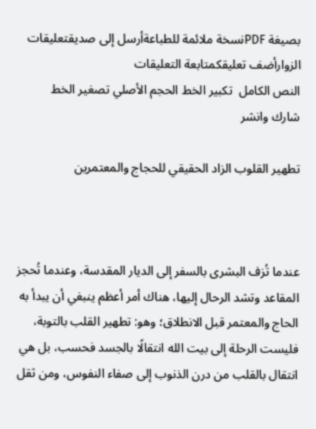بصيغة PDFنسخة ملائمة للطباعةأرسل إلى صديقتعليقات الزوارأضف تعليقكمتابعة التعليقات
النص الكامل  تكبير الخط الحجم الأصلي تصغير الخط
شارك وانشر

تطهير القلوب الزاد الحقيقي للحجاج والمعتمرين



عندما تُزف البشرى بالسفر إلى الديار المقدسة، وعندما تُحجز المقاعد وتشد الرحال إليها، هناك أمر أعظم ينبغي أن يبدأ به الحاج والمعتمر قبل الانطلاق؛ وهو: تطهير القلب بالتوبة، فليست الرحلة إلى بيت الله انتقالًا بالجسد فحسب، بل هي انتقال بالقلب من درن الذنوب إلى صفاء النفوس، ومن ثقل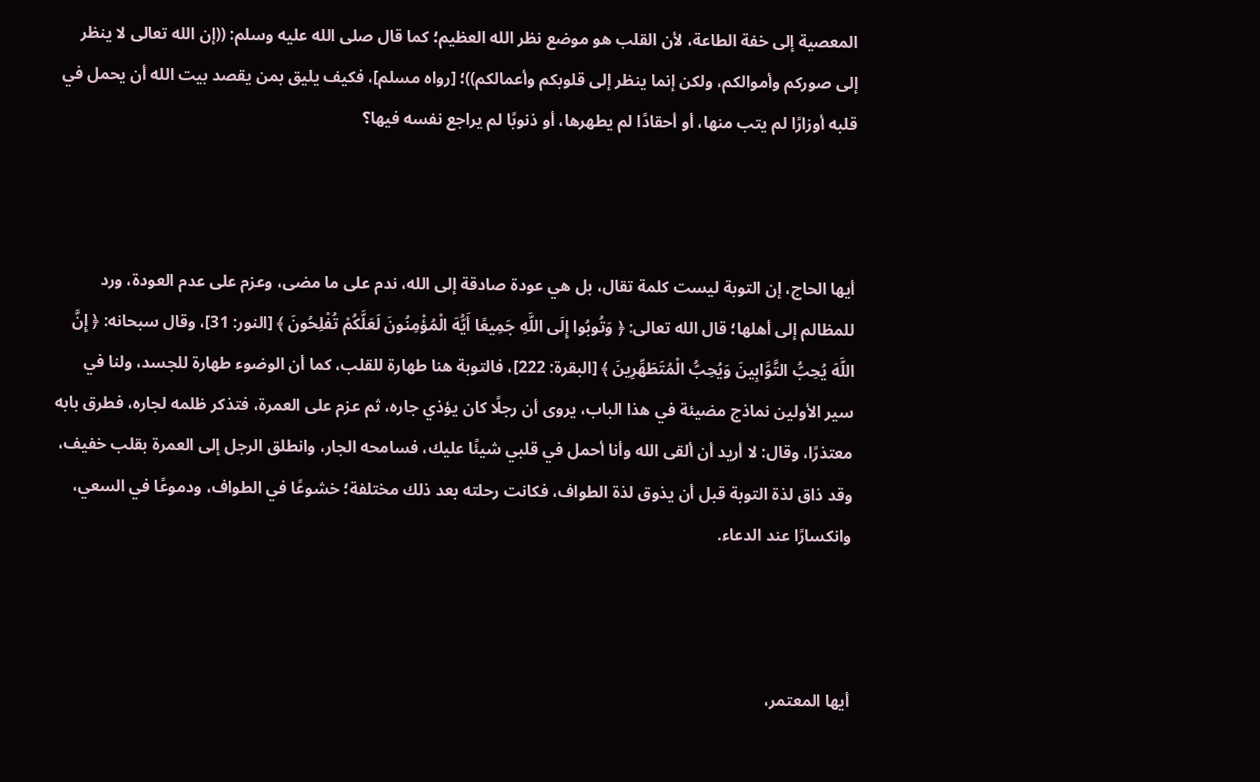المعصية إلى خفة الطاعة، لأن القلب هو موضع نظر الله العظيم؛ كما قال صلى الله عليه وسلم: ((إن الله تعالى لا ينظر إلى صوركم وأموالكم، ولكن إنما ينظر إلى قلوبكم وأعمالكم))؛ [رواه مسلم]، فكيف يليق بمن يقصد بيت الله أن يحمل في قلبه أوزارًا لم يتب منها، أو أحقادًا لم يطهرها، أو ذنوبًا لم يراجع نفسه فيها؟



أيها الحاج، إن التوبة ليست كلمة تقال، بل هي عودة صادقة إلى الله، ندم على ما مضى، وعزم على عدم العودة، ورد للمظالم إلى أهلها؛ قال الله تعالى: ﴿ وَتُوبُوا إِلَى اللَّهِ جَمِيعًا أَيُّهَ الْمُؤْمِنُونَ لَعَلَّكُمْ تُفْلِحُونَ ﴾ [النور: 31]، وقال سبحانه: ﴿ إِنَّ اللَّهَ يُحِبُّ التَّوَّابِينَ وَيُحِبُّ الْمُتَطَهِّرِينَ ﴾ [البقرة: 222]، فالتوبة هنا طهارة للقلب، كما أن الوضوء طهارة للجسد، ولنا في سير الأولين نماذج مضيئة في هذا الباب، يروى أن رجلًا كان يؤذي جاره، ثم عزم على العمرة، فتذكر ظلمه لجاره، فطرق بابه معتذرًا، وقال: لا أريد أن ألقى الله وأنا أحمل في قلبي شيئًا عليك، فسامحه الجار، وانطلق الرجل إلى العمرة بقلب خفيف، وقد ذاق لذة التوبة قبل أن يذوق لذة الطواف، فكانت رحلته بعد ذلك مختلفة؛ خشوعًا في الطواف، ودموعًا في السعي، وانكسارًا عند الدعاء.



أيها المعتمر،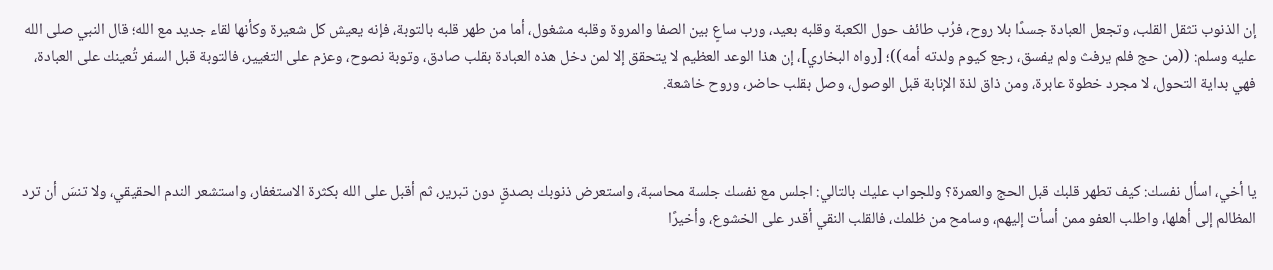إن الذنوب تثقل القلب، وتجعل العبادة جسدًا بلا روح، فرُب طائف حول الكعبة وقلبه بعيد، ورب ساعٍ بين الصفا والمروة وقلبه مشغول، أما من طهر قلبه بالتوبة، فإنه يعيش كل شعيرة وكأنها لقاء جديد مع الله؛ قال النبي صلى الله عليه وسلم: ((من حج فلم يرفث ولم يفسق، رجع كيوم ولدته أمه))؛ [رواه البخاري]، إن هذا الوعد العظيم لا يتحقق إلا لمن دخل هذه العبادة بقلب صادق، وتوبة نصوح، وعزم على التغيير، فالتوبة قبل السفر تُعينك على العبادة، فهي بداية التحول، لا مجرد خطوة عابرة، ومن ذاق لذة الإنابة قبل الوصول، وصل بقلب حاضر، وروح خاشعة.



يا أخي، اسأل نفسك: كيف تطهر قلبك قبل الحج والعمرة؟ وللجواب عليك بالتالي: اجلس مع نفسك جلسة محاسبة، واستعرض ذنوبك بصدقٍ دون تبرير، ثم أقبل على الله بكثرة الاستغفار، واستشعر الندم الحقيقي، ولا تنسَ أن ترد المظالم إلى أهلها، واطلب العفو ممن أسأت إليهم، وسامح من ظلمك، فالقلب النقي أقدر على الخشوع، وأخيرًا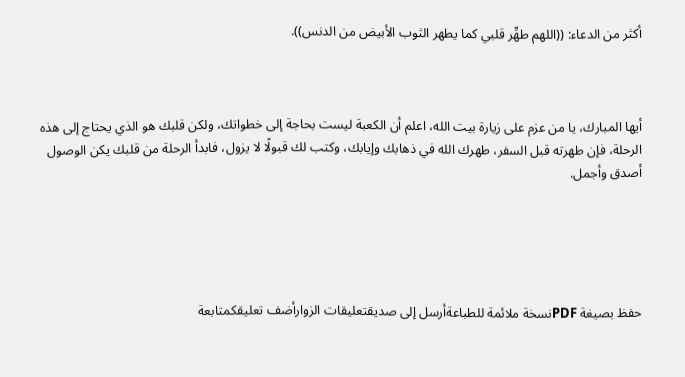أكثر من الدعاء: ((اللهم طهِّر قلبي كما يطهر الثوب الأبيض من الدنس)).



أيها المبارك، يا من عزم على زيارة بيت الله، اعلم أن الكعبة ليست بحاجة إلى خطواتك، ولكن قلبك هو الذي يحتاج إلى هذه الرحلة، فإن طهرته قبل السفر، طهرك الله في ذهابك وإيابك، وكتب لك قبولًا لا يزول، فابدأ الرحلة من قلبك يكن الوصول أصدق وأجمل.





حفظ بصيغة PDFنسخة ملائمة للطباعةأرسل إلى صديقتعليقات الزوارأضف تعليقكمتابعة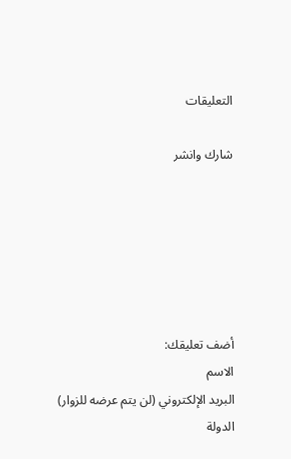التعليقات

شارك وانشر






أضف تعليقك:
الاسم
البريد الإلكتروني (لن يتم عرضه للزوار)
الدولة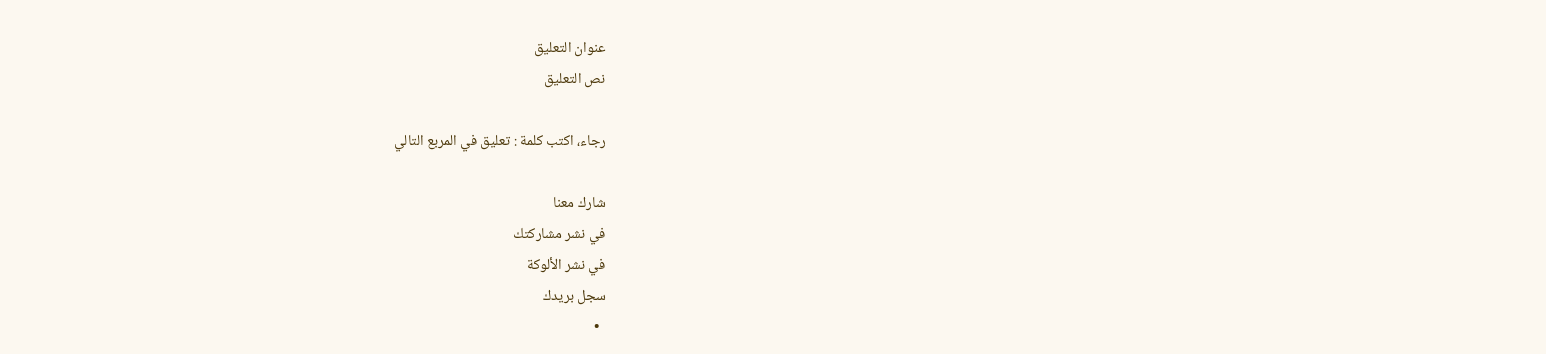عنوان التعليق
نص التعليق

رجاء، اكتب كلمة : تعليق في المربع التالي

شارك معنا
في نشر مشاركتك
في نشر الألوكة
سجل بريدك
  •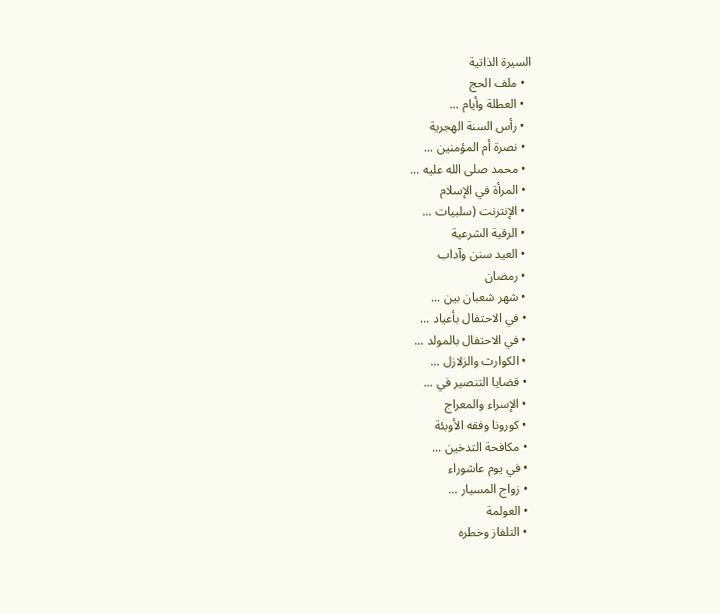السيرة الذاتية
  • ملف الحج
  • العطلة وأيام ...
  • رأس السنة الهجرية
  • نصرة أم المؤمنين ...
  • محمد صلى الله عليه ...
  • المرأة في الإسلام
  • الإنترنت (سلبيات ...
  • الرقية الشرعية
  • العيد سنن وآداب
  • رمضان
  • شهر شعبان بين ...
  • في الاحتفال بأعياد ...
  • في الاحتفال بالمولد ...
  • الكوارث والزلازل ...
  • قضايا التنصير في ...
  • الإسراء والمعراج
  • كورونا وفقه الأوبئة
  • مكافحة التدخين ...
  • في يوم عاشوراء
  • زواج المسيار ...
  • العولمة
  • التلفاز وخطره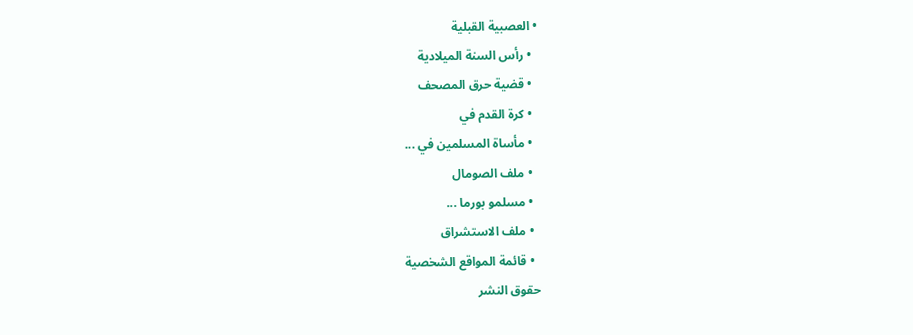• العصبية القبلية
  • رأس السنة الميلادية
  • قضية حرق المصحف
  • كرة القدم في
  • مأساة المسلمين في ...
  • ملف الصومال
  • مسلمو بورما ...
  • ملف الاستشراق
  • قائمة المواقع الشخصية
حقوق النشر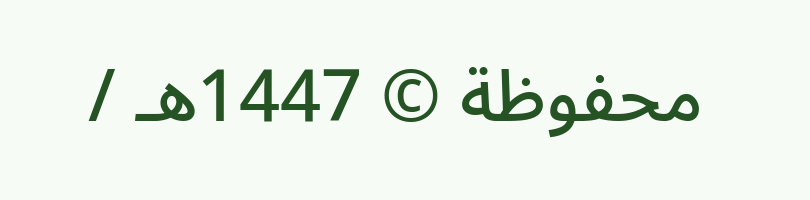محفوظة © 1447هـ /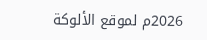2026م لموقع الألوكة